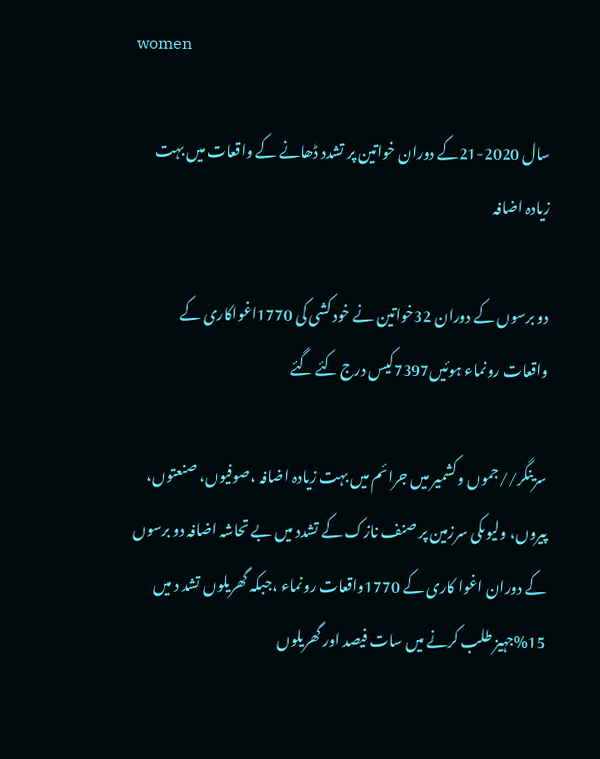women

سال 2020-21کے دوران خواتین پر تشدد ڈھانے کے واقعات میں بہت زیادہ اضافہ

دو برسوں کے دوران 32خواتین نے خود کشی کی 1770اغواکاری کے واقعات رونماء ہوئیں7397کیس درج کئے گئے

سرینگر//جموں وکشمیر میں جرائم میں بہت زیادہ اضافہ ،صوفیوں، صنعتوں، پیروں، ولیوںکی سرزمین پر صنف نازک کے تشدد میں بے تحاشہ اضافہ دو برسوں کے دوران اغوا کاری کے 1770واقعات رونماء ،جبکہ گھریلوں تشد د میں 15%جہیز طلب کرنے میں سات فیصد اور گھریلوں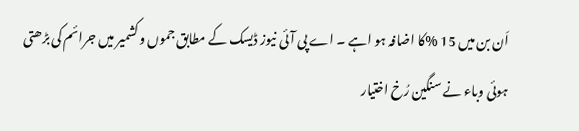اَن بن میں 15 %کا اضافہ ہو اہے ۔ اے پی آ ئی نیوز ڈیسک کے مطابق جموں وکشمیر میں جرائم کی بڑھتی ہوئی وباء نے سنگین رُخ اختیار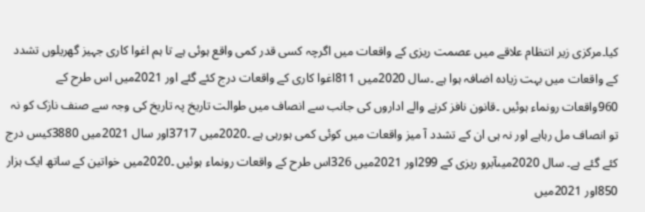کیا۔مرکزی زیر انتظام علاقے میں عصمت ریزی کے واقعات میں اگرچہ کسی قدر کمی واقع ہوئی ہے تا ہم اغوا کاری جہیز گھریلوں تشدد کے واقعات میں بہت زیادہ اضافہ ہوا ہے ۔سال 2020میں 811اغوا کاری کے واقعات درج کئے گئے اور 2021میں اس طرح کے 960واقعات رونماء ہوئیں ۔قانون نافز کرنے والے اداروں کی جانب سے انصاف میں طوالت تاریخ پہ تاریخ کی وجہ سے صنف نازک کو نہ تو انصاف مل رہاہے اور نہ ہی ان کے تشدد آ میز واقعات میں کوئی کمی ہورہی ہے ۔2020میں 3717اور سال 2021میں 3880کیس درج کئے گئے ہے۔ سال 2020میںآبرو ریزی کے 299اور 2021میں 326اس طرح کے واقعات رونماء ہوئیں ۔2020میں خواتین کے ساتھ ایک ہزار 850اور 2021میں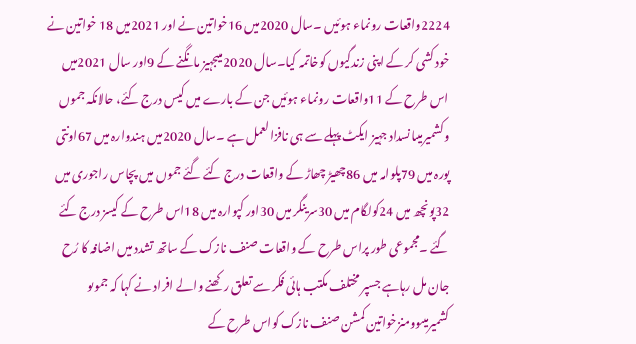2224واقعات رونماء ہوئیں ۔سال 2020میں 16خواتین نے اور 2021میں 18 خواتین نے خود کشی کر کے اپنی زندگیوں کوخاتمہ کیا۔سال 2020میںجہیز مانگنے کے 9اور سال 2021میں اس طرح کے 11واقعات رونماء ہوئیں جن کے بارے میں کیس درج کئے، حالانکہ جموں وکشمیرمیںانسداد جہیز ایکٹ پہلے سے ہی نافزالعمل ہے ۔سال 2020میں ہندوارہ میں 67اونتی پورہ میں 79پلوامہ میں 86چھیڑ چھاڑ کے واقعات درج کئے گئے جموں میں پچاس راجوری میں 32پونچھ میں 24کولگام میں 30سرینگر میں 30اور کپوارہ میں 18اس طرح کے کیسز درج کئے گئے ۔مجموعی طور پراس طرح کے واقعات صنف نازک کے ساتھ تشدد میں اضافہ کا رُح جان مل رہاہے جسپر مختلف مکتب ہائی فکر سے تعلق رکھنے والے افراد نے کہا کہ جموںو کشمیرمیںوومنزخواتین کمشن صنف نازک کواس طرح کے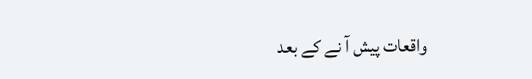واقعات پیش آ نے کے بعد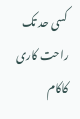کسی حد تک راحت کاری کاکام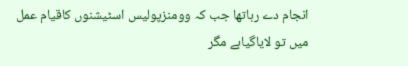انجام دے رہاتھا جب کہ وومنزپولیس اسٹیشنوں کاقیام عمل میں تو لایاگیاہے مگر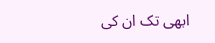ابھی تک ان کی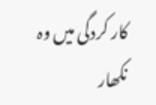کار کردگی میں وہ نکھار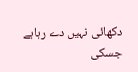دکھائی نہیں دے رہاہے جسکی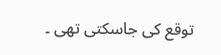توقع کی جاسکتی تھی ۔